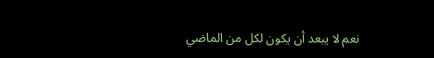نعم لا يبعد أن يكون لكل من الماضي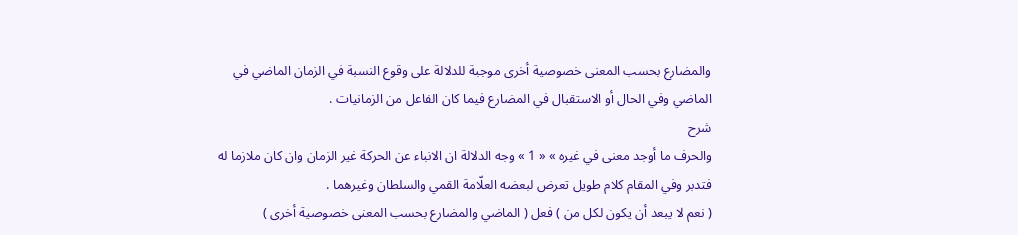والمضارع بحسب المعنى خصوصية أخرى موجبة للدلالة على وقوع النسبة في الزمان الماضي في الماضي وفي الحال أو الاستقبال في المضارع فيما كان الفاعل من الزمانيات .
شرح
والحرف ما أوجد معنى في غيره » « 1 » وجه الدلالة ان الانباء عن الحركة غير الزمان وان كان ملازما له فتدبر وفي المقام كلام طويل تعرض لبعضه العلّامة القمي والسلطان وغيرهما .
( نعم لا يبعد أن يكون لكل من ) فعل ( الماضي والمضارع بحسب المعنى خصوصية أخرى )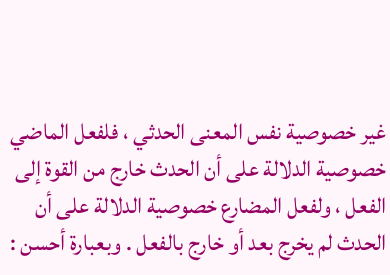غير خصوصية نفس المعنى الحدثي ، فلفعل الماضي خصوصية الدلالة على أن الحدث خارج من القوة إلى الفعل ، ولفعل المضارع خصوصية الدلالة على أن الحدث لم يخرج بعد أو خارج بالفعل . وبعبارة أحسن :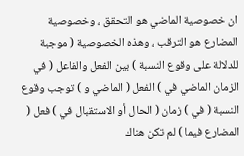ان خصوصية الماضي هو التحقق ، وخصوصية المضارع هو الترقب ، وهذه الخصوصية ( موجبة للدلالة على وقوع النسبة ) بين الفعل والفاعل ( في الزمان الماضي في ) الفعل ( الماضي و ) توجب وقوع النسبة ( في ) زمان ( الحال أو الاستقبال في ) فعل ( المضارع فيما ) لم تكن هناك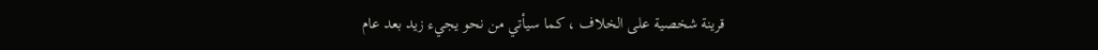قرينة شخصية على الخلاف ، كما سيأتي من نحو يجيء زيد بعد عام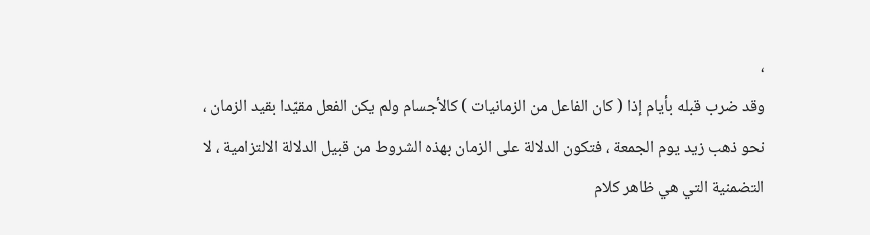،
وقد ضرب قبله بأيام إذا ( كان الفاعل من الزمانيات ) كالأجسام ولم يكن الفعل مقيّدا بقيد الزمان ، نحو ذهب زيد يوم الجمعة ، فتكون الدلالة على الزمان بهذه الشروط من قبيل الدلالة الالتزامية ، لا التضمنية التي هي ظاهر كلام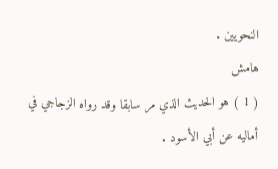النحويين .
هامش
( 1 ) هو الحديث الذي مر سابقا وقد رواه الزجاجي في أماليه عن أبي الأسود .